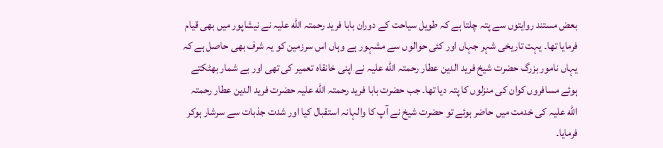بعض مستند روایتوں سے پتہ چلتا ہے کہ طویل سیاحت کے دوران بابا فرید رحمتہ الله علیہ نے نیشاپور میں بھی قیام فرمایا تھا۔ یہت تاریخی شہر جہاں اور کئی حوالوں سے مشہور ہے وہاں اس سرزمین کو یہ شرف بھی حاصل ہے کہ یہاں نامور بزرگ حضرت شیخ فرید الدین عطار رحمتہ الله علیہ نے اپنی خانقاہ تعمیر کی تھی اور بے شمار بھٹکتے ہوئے مسافروں کوان کی منزلوں کا پتہ دیا تھا۔ جب حضرت بابا فرید رحمتہ الله علیہ حضرت فرید الدین عطار رحمتہ الله علیہ کی خدمت میں حاضر ہوئے تو حضرت شیخ نے آپ کا والہانہ استقبال کیا اور شدت جذبات سے سرشار ہوکر فرمایا۔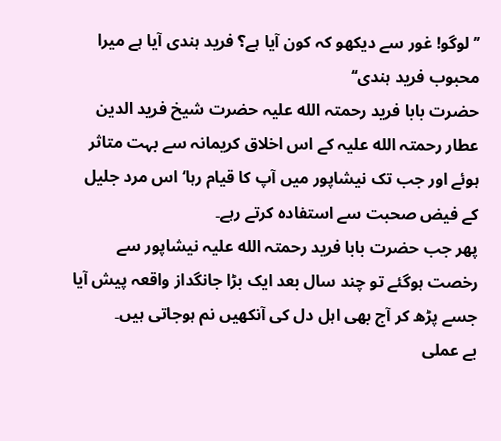’’لوگو! غور سے دیکھو کہ کون آیا ہے؟ فرید ہندی آیا ہے میرا محبوب فرید ہندی‘‘
حضرت بابا فرید رحمتہ الله علیہ حضرت شیخ فرید الدین عطار رحمتہ الله علیہ کے اس اخلاق کریمانہ سے بہت متاثر ہوئے اور جب تک نیشاپور میں آپ کا قیام رہا‘ اس مرد جلیل کے فیض صحبت سے استفادہ کرتے رہے۔
پھر جب حضرت بابا فرید رحمتہ الله علیہ نیشاپور سے رخصت ہوگئے تو چند سال بعد ایک بڑا جانگداز واقعہ پیش آیا جسے پڑھ کر آج بھی اہل دل کی آنکھیں نم ہوجاتی ہیں۔
بے عملی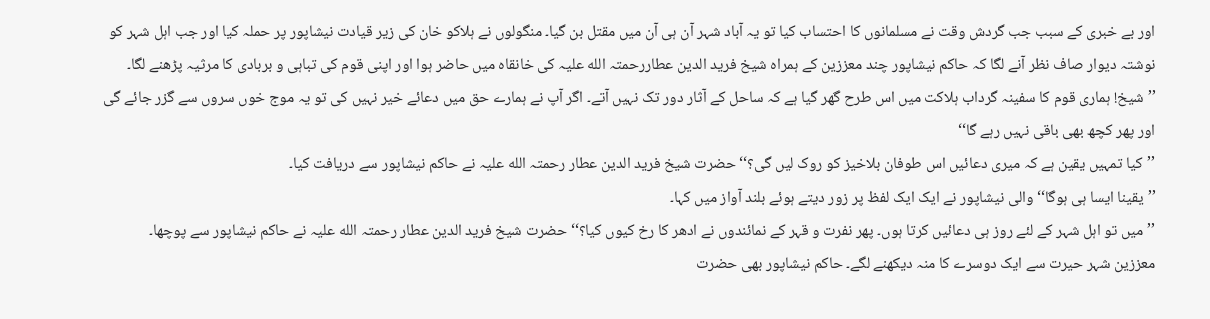اور بے خبری کے سبب جب گردش وقت نے مسلمانوں کا احتساب کیا تو یہ آباد شہر آن ہی آن میں مقتل بن گیا۔ منگولوں نے ہلاکو خان کی زیر قیادت نیشاپور پر حملہ کیا اور جب اہل شہر کو نوشتہ دیوار صاف نظر آنے لگا کہ حاکم نیشاپور چند معززین کے ہمراہ شیخ فرید الدین عطاررحمتہ الله علیہ کی خانقاہ میں حاضر ہوا اور اپنی قوم کی تباہی و بربادی کا مرثیہ پڑھنے لگا۔
’’شیخ! ہماری قوم کا سفینہ گرداب ہلاکت میں اس طرح گھر گیا ہے کہ ساحل کے آثار دور تک نہیں آتے۔ اگر آپ نے ہمارے حق میں دعائے خیر نہیں کی تو یہ موج خوں سروں سے گزر جائے گی اور پھر کچھ بھی باقی نہیں رہے گا‘‘
’’کیا تمہیں یقین ہے کہ میری دعائیں اس طوفان بلاخیز کو روک لیں گی؟‘‘ حضرت شیخ فرید الدین عطار رحمتہ الله علیہ نے حاکم نیشاپور سے دریافت کیا۔
’’یقینا ایسا ہی ہوگا‘‘ والی نیشاپور نے ایک ایک لفظ پر زور دیتے ہوئے بلند آواز میں کہا۔
’’میں تو اہل شہر کے لئے روز ہی دعائیں کرتا ہوں۔ پھر نفرت و قہر کے نمائندوں نے ادھر کا رخ کیوں کیا؟‘‘ حضرت شیخ فرید الدین عطار رحمتہ الله علیہ نے حاکم نیشاپور سے پوچھا۔
معززین شہر حیرت سے ایک دوسرے کا منہ دیکھنے لگے۔ حاکم نیشاپور بھی حضرت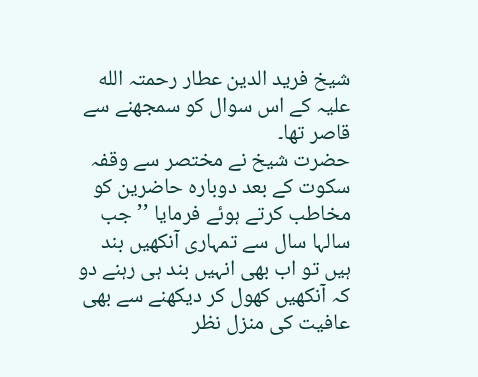شیخ فرید الدین عطار رحمتہ الله علیہ کے اس سوال کو سمجھنے سے قاصر تھا۔
حضرت شیخ نے مختصر سے وقفہ سکوت کے بعد دوبارہ حاضرین کو مخاطب کرتے ہوئے فرمایا ’’جب سالہا سال سے تمہاری آنکھیں بند ہیں تو اب بھی انہیں بند ہی رہنے دو کہ آنکھیں کھول کر دیکھنے سے بھی عافیت کی منزل نظر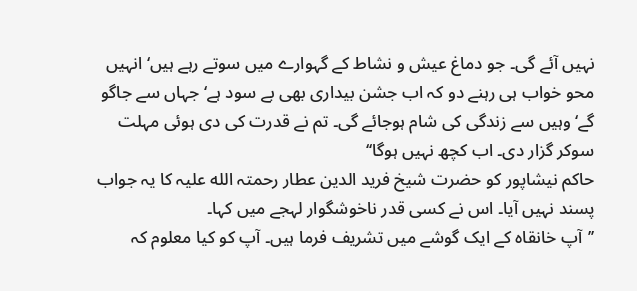نہیں آئے گی۔ جو دماغ عیش و نشاط کے گہوارے میں سوتے رہے ہیں‘ انہیں محو خواب ہی رہنے دو کہ اب جشن بیداری بھی بے سود ہے‘ جہاں سے جاگو گے‘ وہیں سے زندگی کی شام ہوجائے گی۔ تم نے قدرت کی دی ہوئی مہلت سوکر گزار دی۔ اب کچھ نہیں ہوگا‘‘
حاکم نیشاپور کو حضرت شیخ فرید الدین عطار رحمتہ الله علیہ کا یہ جواب پسند نہیں آیا۔ اس نے کسی قدر ناخوشگوار لہجے میں کہا۔
’’آپ خانقاہ کے ایک گوشے میں تشریف فرما ہیں۔ آپ کو کیا معلوم کہ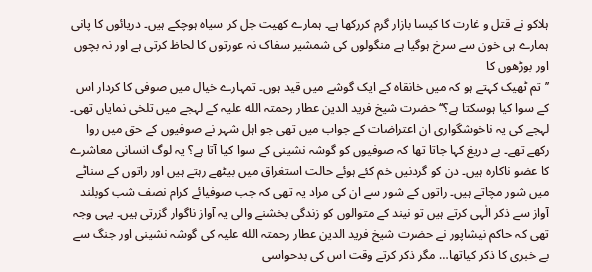ہلاکو نے قتل و غارت کا کیسا بازار گرم کررکھا ہے۔ ہمارے کھیت جل کر سیاہ ہوچکے ہیں۔ دریائوں کا پانی ہمارے ہی خون سے سرخ ہوگیا ہے منگولوں کی شمشیر سفاک نہ عورتوں کا لحاظ کرتی ہے اور نہ بچوں اور بوڑھوں کا
’’تم ٹھیک کہتے ہو کہ میں خانقاہ کے ایک گوشے میں قید ہوں۔ تمہارے خیال میں صوفی کا کردار اس کے سوا کیا ہوسکتا ہے؟‘‘ حضرت شیخ فرید الدین عطار رحمتہ الله علیہ کے لہجے میں تلخی نمایاں تھی۔ لہجے کی یہ ناخوشگواری ان اعتراضات کے جواب میں تھی جو اہل شہر نے صوفیوں کے حق میں روا رکھے تھے۔ بے دریغ کہا جاتا تھا کہ صوفیوں کو گوشہ نشینی کے سوا کیا آتا ہے؟ یہ لوگ انسانی معاشرے کا عضو ناکارہ ہیں۔ دن کو گردنیں خم کئے ہوئے حالت استغراق میں بیٹھے رہتے ہیں اور راتوں کے سناٹے میں شور مچاتے ہیں۔ راتوں کے شور سے ان کی مراد یہ تھی کہ جب صوفیائے کرام نصف شب کوبلند آواز سے ذکر الٰہی کرتے ہیں تو نیند کے متوالوں کو زندگی بخشنے والی یہ آواز ناگوار گزرتی ہیں۔ یہی وجہ تھی کہ حاکم نیشاپور نے حضرت شیخ فرید الدین عطار رحمتہ الله علیہ کی گوشہ نشینی اور جنگ سے بے خبری کا ذکر کیاتھا… مگر ذکر کرتے وقت اس کی بدحواسی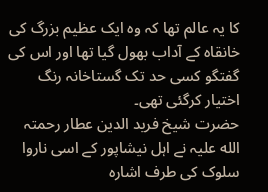کا یہ عالم تھا کہ وہ ایک عظیم بزرگ کی خانقاہ کے آداب بھول گیا تھا اور اس کی گفتگو کسی حد تک گستاخانہ رنگ اختیار کرگئی تھی۔
حضرت شیخ فرید الدین عطار رحمتہ الله علیہ نے اہل نیشاپور کے اسی ناروا سلوک کی طرف اشارہ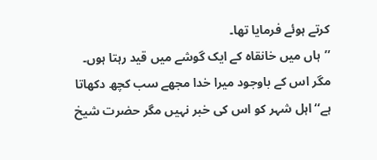کرتے ہوئے فرمایا تھا۔
’’ہاں میں خانقاہ کے ایک گوشے میں قید رہتا ہوں۔ مگر اس کے باوجود میرا خدا مجھے سب کچھ دکھاتا ہے‘‘ اہل شہر کو اس کی خبر نہیں مگر حضرت شیخ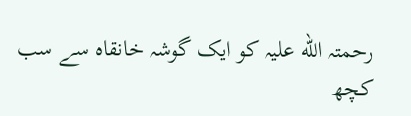رحمتہ الله علیہ کو ایک گوشہ خانقاہ سے سب کچھ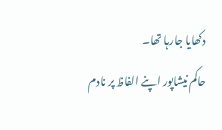دکھایا جارہا تھا۔
حاکم نیشاپور اپنے الفاظ پر نادم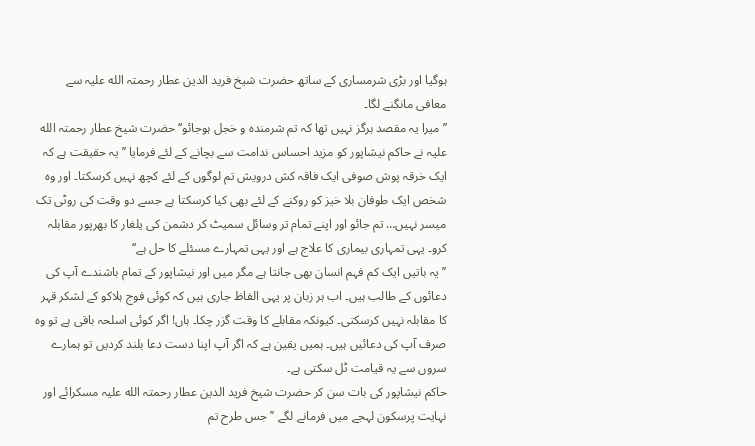ہوگیا اور بڑی شرمساری کے ساتھ حضرت شیخ فرید الدین عطار رحمتہ الله علیہ سے معافی مانگنے لگا۔
’’میرا یہ مقصد ہرگز نہیں تھا کہ تم شرمندہ و خجل ہوجائو‘‘ حضرت شیخ عطار رحمتہ الله علیہ نے حاکم نیشاپور کو مزید احساس ندامت سے بچانے کے لئے فرمایا ’’یہ حقیقت ہے کہ ایک خرقہ پوش صوفی ایک فاقہ کش درویش تم لوگوں کے لئے کچھ نہیں کرسکتا۔ اور وہ شخص ایک طوفان بلا خیز کو روکنے کے لئے بھی کیا کرسکتا ہے جسے دو وقت کی روٹی تک میسر نہیں… تم جائو اور اپنے تمام تر وسائل سمیٹ کر دشمن کی یلغار کا بھرپور مقابلہ کرو۔ یہی تمہاری بیماری کا علاج ہے اور یہی تمہارے مسئلے کا حل ہے‘‘
’’یہ باتیں ایک کم فہم انسان بھی جانتا ہے مگر میں اور نیشاپور کے تمام باشندے آپ کی دعائوں کے طالب ہیں۔ اب ہر زبان پر یہی الفاظ جاری ہیں کہ کوئی فوج ہلاکو کے لشکر قہر کا مقابلہ نہیں کرسکتی۔ کیونکہ مقابلے کا وقت گزر چکا۔ ہاں! اگر کوئی اسلحہ باقی ہے تو وہ صرف آپ کی دعائیں ہیں۔ ہمیں یقین ہے کہ اگر آپ اپنا دست دعا بلند کردیں تو ہمارے سروں سے یہ قیامت ٹل سکتی ہے۔
حاکم نیشاپور کی بات سن کر حضرت شیخ فرید الدین عطار رحمتہ الله علیہ مسکرائے اور نہایت پرسکون لہجے میں فرمانے لگے ’’جس طرح تم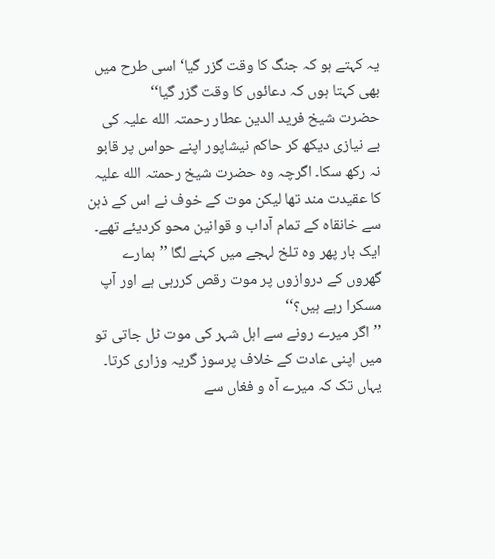یہ کہتے ہو کہ جنگ کا وقت گزر گیا‘ اسی طرح میں بھی کہتا ہوں کہ دعائوں کا وقت گزر گیا‘‘
حضرت شیخ فرید الدین عطار رحمتہ الله علیہ کی بے نیازی دیکھ کر حاکم نیشاپور اپنے حواس پر قابو نہ رکھ سکا۔ اگرچہ وہ حضرت شیخ رحمتہ الله علیہ کا عقیدت مند تھا لیکن موت کے خوف نے اس کے ذہن سے خانقاہ کے تمام آداب و قوانین محو کردیئے تھے۔ ایک بار پھر وہ تلخ لہجے میں کہنے لگا ’’ہمارے گھروں کے دروازوں پر موت رقص کررہی ہے اور آپ مسکرا رہے ہیں؟‘‘
’’اگر میرے رونے سے اہل شہر کی موت ٹل جاتی تو میں اپنی عادت کے خلاف پرسوز گریہ وزاری کرتا۔ یہاں تک کہ میرے آہ و فغاں سے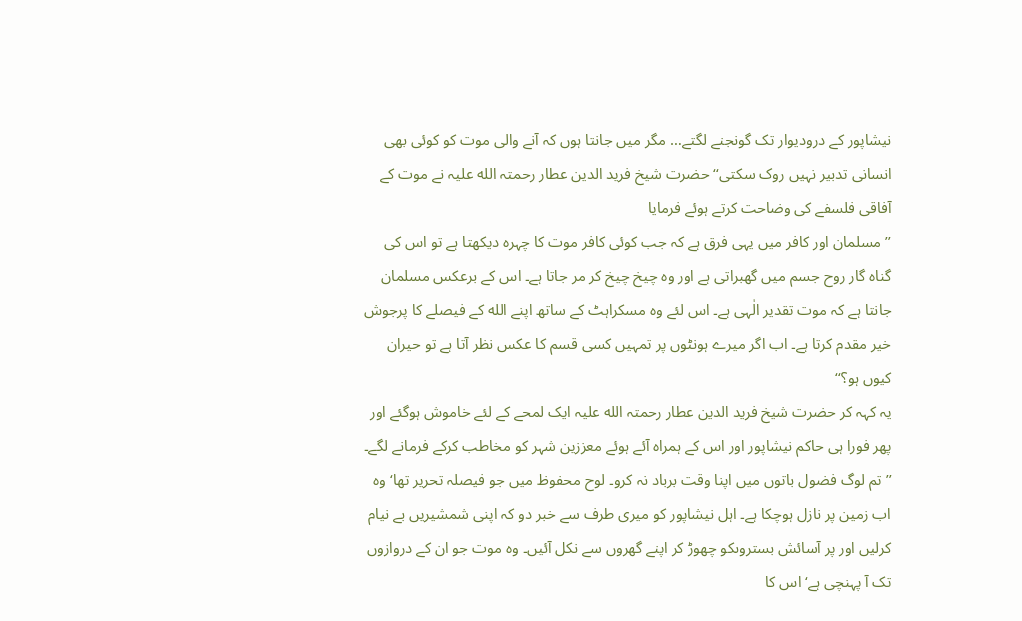نیشاپور کے درودیوار تک گونجنے لگتے… مگر میں جانتا ہوں کہ آنے والی موت کو کوئی بھی انسانی تدبیر نہیں روک سکتی‘‘ حضرت شیخ فرید الدین عطار رحمتہ الله علیہ نے موت کے آفاقی فلسفے کی وضاحت کرتے ہوئے فرمایا
’’مسلمان اور کافر میں یہی فرق ہے کہ جب کوئی کافر موت کا چہرہ دیکھتا ہے تو اس کی گناہ گار روح جسم میں گھبراتی ہے اور وہ چیخ چیخ کر مر جاتا ہے۔ اس کے برعکس مسلمان جانتا ہے کہ موت تقدیر الٰہی ہے۔ اس لئے وہ مسکراہٹ کے ساتھ اپنے الله کے فیصلے کا پرجوش خیر مقدم کرتا ہے۔ اب اگر میرے ہونٹوں پر تمہیں کسی قسم کا عکس نظر آتا ہے تو حیران کیوں ہو؟‘‘
یہ کہہ کر حضرت شیخ فرید الدین عطار رحمتہ الله علیہ ایک لمحے کے لئے خاموش ہوگئے اور پھر فورا ہی حاکم نیشاپور اور اس کے ہمراہ آئے ہوئے معززین شہر کو مخاطب کرکے فرمانے لگے۔
’’تم لوگ فضول باتوں میں اپنا وقت برباد نہ کرو۔ لوح محفوظ میں جو فیصلہ تحریر تھا‘ وہ اب زمین پر نازل ہوچکا ہے۔ اہل نیشاپور کو میری طرف سے خبر دو کہ اپنی شمشیریں بے نیام کرلیں اور پر آسائش بستروںکو چھوڑ کر اپنے گھروں سے نکل آئیں۔ وہ موت جو ان کے دروازوں تک آ پہنچی ہے‘ اس کا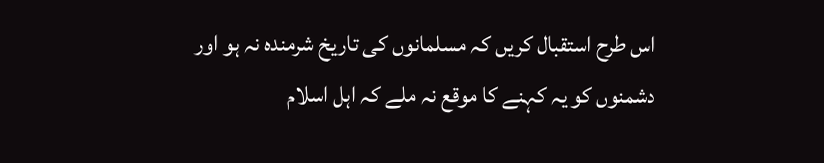اس طرح استقبال کریں کہ مسلمانوں کی تاریخ شرمندہ نہ ہو اور دشمنوں کو یہ کہنے کا موقع نہ ملے کہ اہل اسلام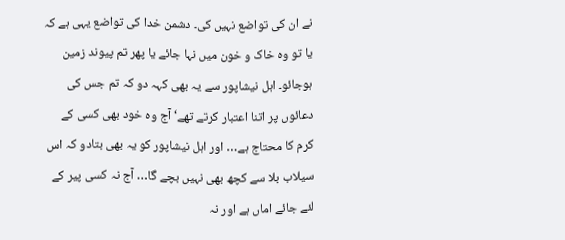نے ان کی تواضع نہیں کی۔ دشمن خدا کی تواضع یہی ہے کہ یا تو وہ خاک و خون میں نہا جائے یا پھر تم پیوند زمین ہوجائو۔ اہل نیشاپور سے یہ بھی کہہ دو کہ تم جس کی دعائوں پر اتنا اعتبار کرتے تھے‘ آج وہ خود بھی کسی کے کرم کا محتاج ہے… اور اہل نیشاپور کو یہ بھی بتادو کہ اس سیلاب بلا سے کچھ بھی نہیں بچے گا… آج نہ کسی پیر کے لئے جائے اماں ہے اور نہ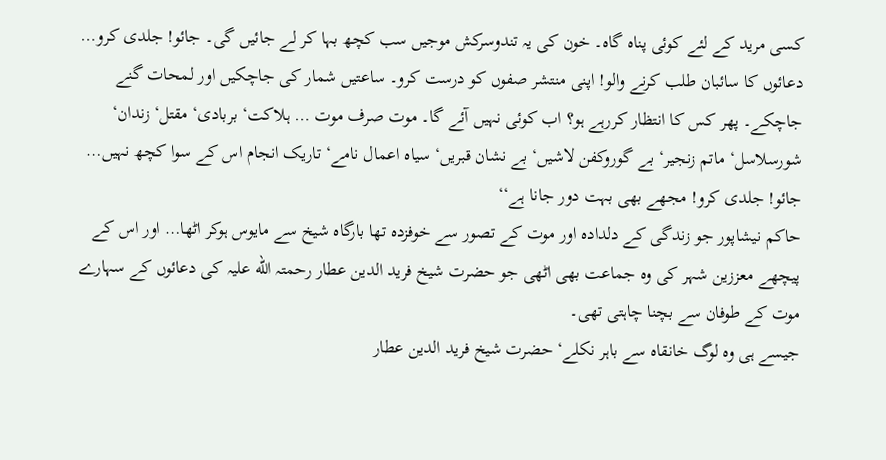کسی مرید کے لئے کوئی پناہ گاہ۔ خون کی یہ تندوسرکش موجیں سب کچھ بہا کر لے جائیں گی۔ جائو! جلدی کرو… دعائوں کا سائبان طلب کرنے والو! اپنی منتشر صفوں کو درست کرو۔ ساعتیں شمار کی جاچکیں اور لمحات گنے جاچکے۔ پھر کس کا انتظار کررہے ہو؟ اب کوئی نہیں آئے گا۔ موت صرف موت … ہلاکت‘ بربادی‘ مقتل‘ زندان‘ شورسلاسل‘ ماتم زنجیر‘ بے گوروکفن لاشیں‘ بے نشان قبریں‘ سیاہ اعمال نامے‘ تاریک انجام اس کے سوا کچھ نہیں… جائو! جلدی کرو! مجھے بھی بہت دور جانا ہے‘‘
حاکم نیشاپور جو زندگی کے دلدادہ اور موت کے تصور سے خوفزدہ تھا بارگاہ شیخ سے مایوس ہوکر اٹھا… اور اس کے پیچھے معززین شہر کی وہ جماعت بھی اٹھی جو حضرت شیخ فرید الدین عطار رحمتہ الله علیہ کی دعائوں کے سہارے موت کے طوفان سے بچنا چاہتی تھی۔
جیسے ہی وہ لوگ خانقاہ سے باہر نکلے‘ حضرت شیخ فرید الدین عطار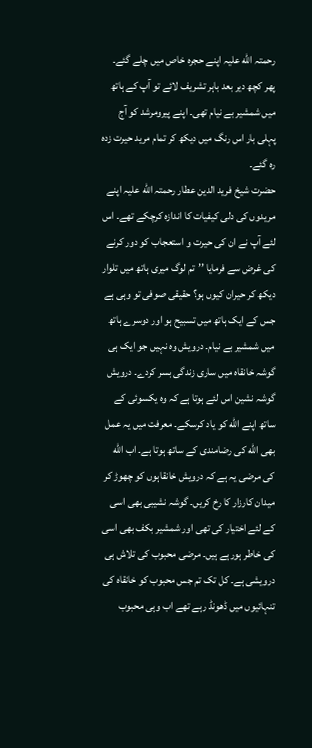رحمتہ الله علیہ اپنے حجرہ خاص میں چلے گئے۔ پھر کچھ دیر بعد باہر تشریف لائے تو آپ کے ہاتھ میں شمشیر بے نیام تھی۔ اپنے پیرومرشد کو آج پہلی بار اس رنگ میں دیکھ کر تمام مرید حیرت زدہ رہ گئے۔
حضرت شیخ فرید الدین عطار رحمتہ الله علیہ اپنے مریدوں کی دلی کیفیات کا اندازہ کرچکے تھے۔ اس لئے آپ نے ان کی حیرت و استعجاب کو دور کرنے کی غرض سے فرمایا ’’تم لوگ میری ہاتھ میں تلوار دیکھ کر حیران کیوں ہو؟ حقیقی صوفی تو وہی ہے جس کے ایک ہاتھ میں تسبیح ہو اور دوسرے ہاتھ میں شمشیر بے نیام۔ درویش وہ نہیں جو ایک ہی گوشہ خانقاہ میں ساری زندگی بسر کردے۔ درویش گوشہ نشین اس لئے ہوتا ہے کہ وہ یکسوئی کے ساتھ اپنے الله کو یاد کرسکے۔ معرفت میں یہ عمل بھی الله کی رضامندی کے ساتھ ہوتا ہے۔ اب الله کی مرضی یہ ہے کہ درویش خانقاہوں کو چھوڑ کر میدان کارزار کا رخ کریں۔ گوشہ نشیبی بھی اسی کے لئے اختیار کی تھی اور شمشیر بکف بھی اسی کی خاطر ہورہے ہیں۔ مرضی محبوب کی تلاش ہی درویشی ہے۔ کل تک تم جس محبوب کو خانقاہ کی تنہائیوں میں ڈھونڈ رہے تھے اب وہی محبوب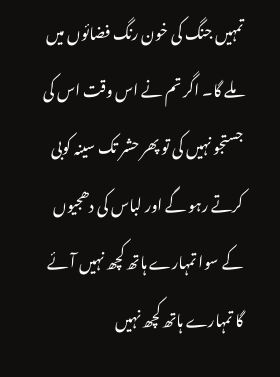تمہیں جنگ کی خون رنگ فضائوں میں ملے گا۔ اگر تم نے اس وقت اس کی جستجو نہیں کی تو پھر حشر تک سینہ کوبی کرتے رہو گے اور لباس کی دھجیوں کے سوا تمہارے ہاتھ کچھ نہیں آئے گا تمہارے ہاتھ کچھ نہیں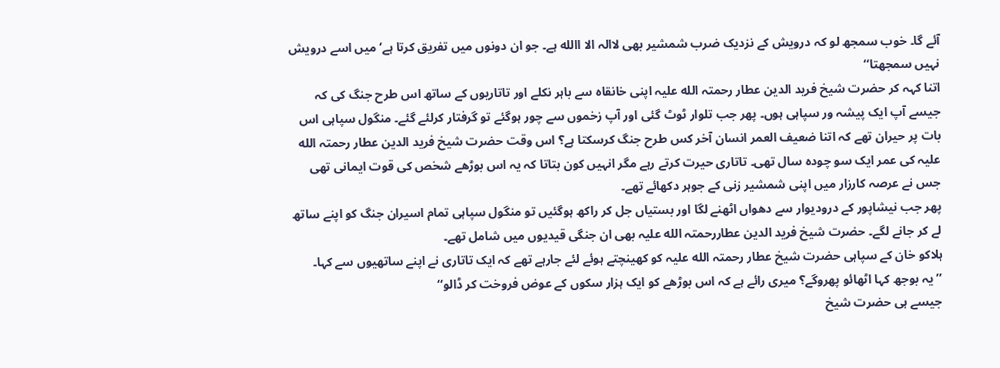آئے گا۔ خوب سمجھ لو کہ درویش کے نزدیک ضرب شمشیر بھی لاالہ الا االله ہے۔ جو ان دونوں میں تفریق کرتا ہے‘ میں اسے درویش نہیں سمجھتا‘‘
اتنا کہہ کر حضرت شیخ فرید الدین عطار رحمتہ الله علیہ اپنی خانقاہ سے باہر نکلے اور تاتاریوں کے ساتھ اس طرح جنگ کی کہ جیسے آپ ایک پیشہ ور سپاہی ہوں۔ پھر جب تلوار ٹوٹ گئی اور آپ زخموں سے چور ہوگئے تو گرفتار کرلئے گئے۔ منگول سپاہی اس بات پر حیران تھے کہ اتنا ضعیف العمر انسان آخر کس طرح جنگ کرسکتا ہے؟ اس وقت حضرت شیخ فرید الدین عطار رحمتہ الله علیہ کی عمر ایک سو چودہ سال تھی۔ تاتاری حیرت کرتے رہے مگر انہیں کون بتاتا کہ یہ اس بوڑھے شخص کی قوت ایمانی تھی جس نے عرصہ کارزار میں اپنی شمشیر زنی کے جوہر دکھائے تھے۔
پھر جب نیشاپور کے درودیوار سے دھواں اٹھنے لگا اور بستیاں جل کر راکھ ہوگئیں تو منگول سپاہی تمام اسیران جنگ کو اپنے ساتھ لے کر جانے لگے۔ حضرت شیخ فرید الدین عطاررحمتہ الله علیہ بھی ان جنگی قیدیوں میں شامل تھے۔
ہلاکو خان کے سپاہی حضرت شیخ عطار رحمتہ الله علیہ کو کھینچتے ہوئے لئے جارہے تھے کہ ایک تاتاری نے اپنے ساتھیوں سے کہا۔
’’یہ بوجھ کہا اٹھائو پھروگے؟ میری رائے ہے کہ اس بوڑھے کو ایک ہزار سکوں کے عوض فروخت کر ڈالو‘‘
جیسے ہی حضرت شیخ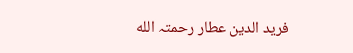فرید الدین عطار رحمتہ الله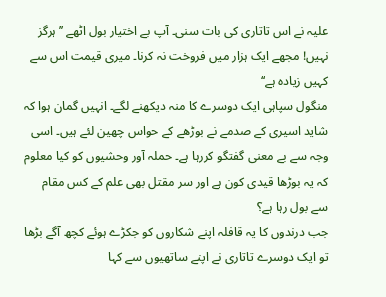علیہ نے اس تاتاری کی بات سنی۔ آپ بے اختیار بول اٹھے ’’ہرگز نہیں! مجھے ایک ہزار میں فروخت نہ کرنا۔ میری قیمت اس سے کہیں زیادہ ہے‘‘
منگول سپاہی ایک دوسرے کا منہ دیکھنے لگے۔ انہیں گمان ہوا کہ شاید اسیری کے صدمے نے بوڑھے کے حواس چھین لئے ہیں۔ اسی وجہ سے بے معنی گفتگو کررہا ہے۔ حملہ آور وحشیوں کو کیا معلوم کہ یہ بوڑھا قیدی کون ہے اور سر مقتل بھی علم کے کس مقام سے بول رہا ہے؟
جب درندوں کا یہ قافلہ اپنے شکاروں کو جکڑے ہوئے کچھ آگے بڑھا تو ایک دوسرے تاتاری نے اپنے ساتھیوں سے کہا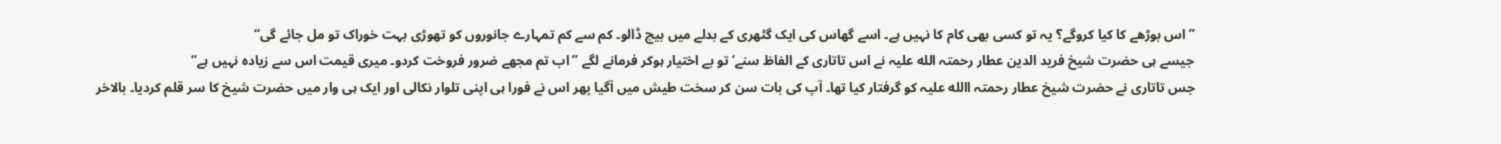’’اس بوڑھے کا کیا کروگے؟ یہ تو کسی بھی کام کا نہیں ہے۔ اسے گھاس کی ایک گٹھری کے بدلے میں بیچ ڈالو۔ کم سے کم تمہارے جانوروں کو تھوڑی بہت خوراک تو مل جائے گی‘‘
جیسے ہی حضرت شیخ فرید الدین عطار رحمتہ الله علیہ نے اس تاتاری کے الفاظ سنے‘ تو بے اختیار ہوکر فرمانے لگے ’’اب تم مجھے ضرور فروخت کردو۔ میری قیمت اس سے زیادہ نہیں ہے‘‘
جس تاتاری نے حضرت شیخ عطار رحمتہ االله علیہ کو گرفتار کیا تھا۔ آپ کی بات سن کر سخت طیش میں آگیا پھر اس نے فورا ہی اپنی تلوار نکالی اور ایک ہی وار میں حضرت شیخ کا سر قلم کردیا۔ بالاخر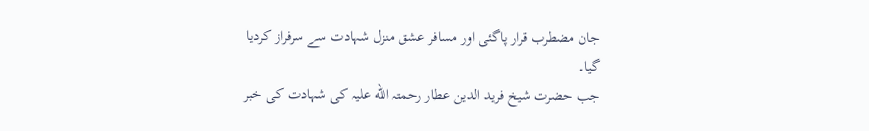جان مضطرب قرار پاگئی اور مسافر عشق منزل شہادت سے سرفراز کردیا گیا۔
جب حضرت شیخ فرید الدین عطار رحمتہ الله علیہ کی شہادت کی خبر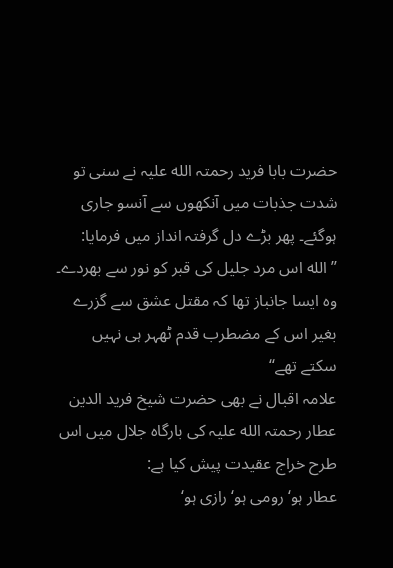حضرت بابا فرید رحمتہ الله علیہ نے سنی تو شدت جذبات میں آنکھوں سے آنسو جاری ہوگئے۔ پھر بڑے دل گرفتہ انداز میں فرمایا:
’’الله اس مرد جلیل کی قبر کو نور سے بھردے۔ وہ ایسا جانباز تھا کہ مقتل عشق سے گزرے بغیر اس کے مضطرب قدم ٹھہر ہی نہیں سکتے تھے‘‘
علامہ اقبال نے بھی حضرت شیخ فرید الدین عطار رحمتہ الله علیہ کی بارگاہ جلال میں اس طرح خراج عقیدت پیش کیا ہے:
عطار ہو‘ رومی ہو‘ رازی ہو‘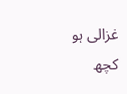غزالی ہو
کچھ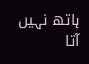ہاتھ نہیں آتا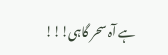ہے آہ سحر گاہی!!!